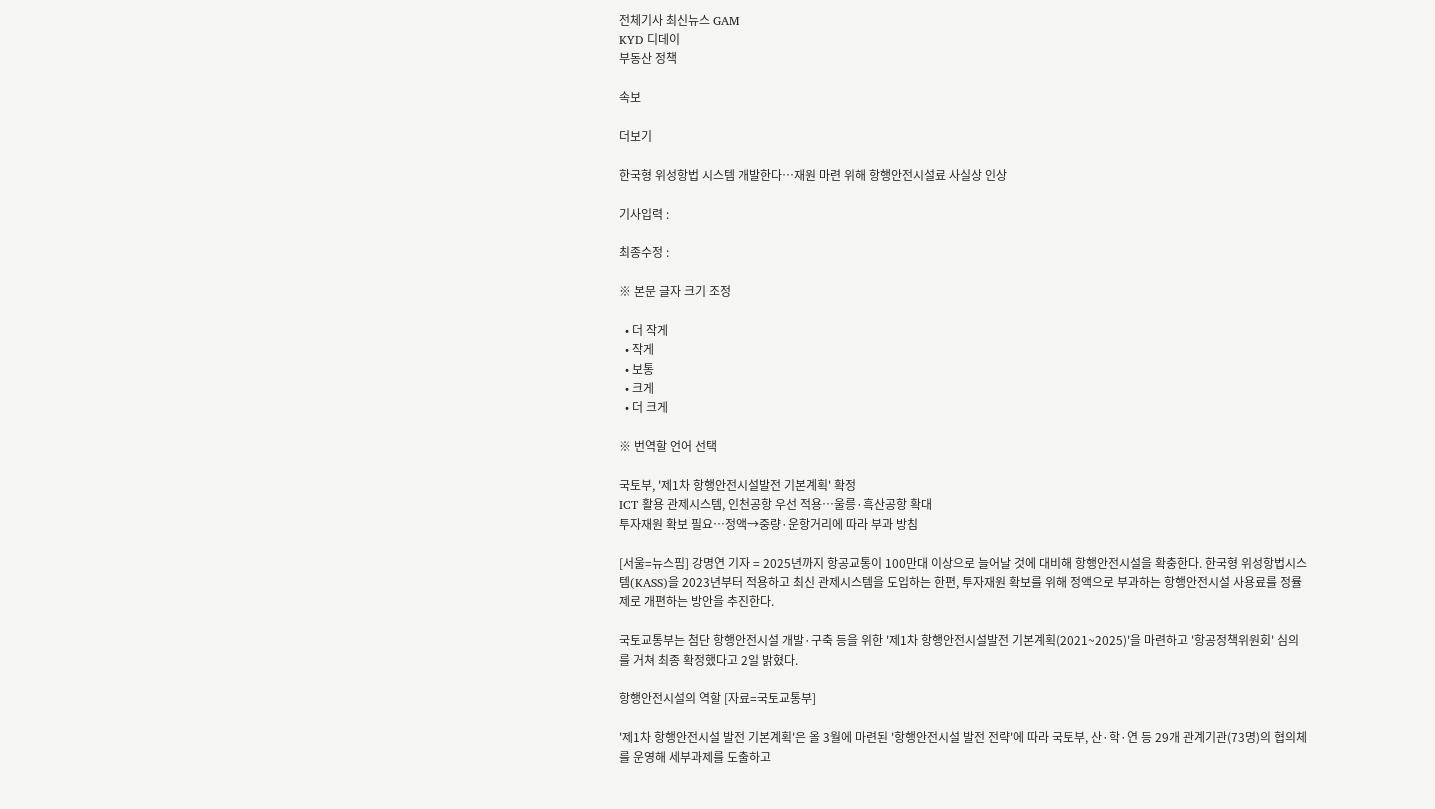전체기사 최신뉴스 GAM
KYD 디데이
부동산 정책

속보

더보기

한국형 위성항법 시스템 개발한다…재원 마련 위해 항행안전시설료 사실상 인상

기사입력 :

최종수정 :

※ 본문 글자 크기 조정

  • 더 작게
  • 작게
  • 보통
  • 크게
  • 더 크게

※ 번역할 언어 선택

국토부, '제1차 항행안전시설발전 기본계획' 확정
ICT 활용 관제시스템, 인천공항 우선 적용…울릉·흑산공항 확대
투자재원 확보 필요…정액→중량·운항거리에 따라 부과 방침

[서울=뉴스핌] 강명연 기자 = 2025년까지 항공교통이 100만대 이상으로 늘어날 것에 대비해 항행안전시설을 확충한다. 한국형 위성항법시스템(KASS)을 2023년부터 적용하고 최신 관제시스템을 도입하는 한편, 투자재원 확보를 위해 정액으로 부과하는 항행안전시설 사용료를 정률제로 개편하는 방안을 추진한다.

국토교통부는 첨단 항행안전시설 개발·구축 등을 위한 '제1차 항행안전시설발전 기본계획(2021~2025)'을 마련하고 '항공정책위원회' 심의를 거쳐 최종 확정했다고 2일 밝혔다.

항행안전시설의 역할 [자료=국토교통부]

'제1차 항행안전시설 발전 기본계획'은 올 3월에 마련된 '항행안전시설 발전 전략'에 따라 국토부, 산·학·연 등 29개 관계기관(73명)의 협의체를 운영해 세부과제를 도출하고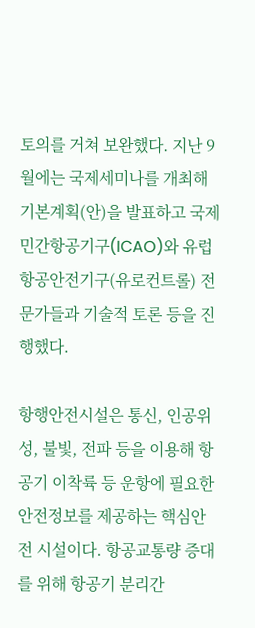토의를 거쳐 보완했다. 지난 9월에는 국제세미나를 개최해 기본계획(안)을 발표하고 국제민간항공기구(ICAO)와 유럽 항공안전기구(유로컨트롤) 전문가들과 기술적 토론 등을 진행했다.

항행안전시설은 통신, 인공위성, 불빛, 전파 등을 이용해 항공기 이착륙 등 운항에 필요한 안전정보를 제공하는 핵심안전 시설이다. 항공교통량 증대를 위해 항공기 분리간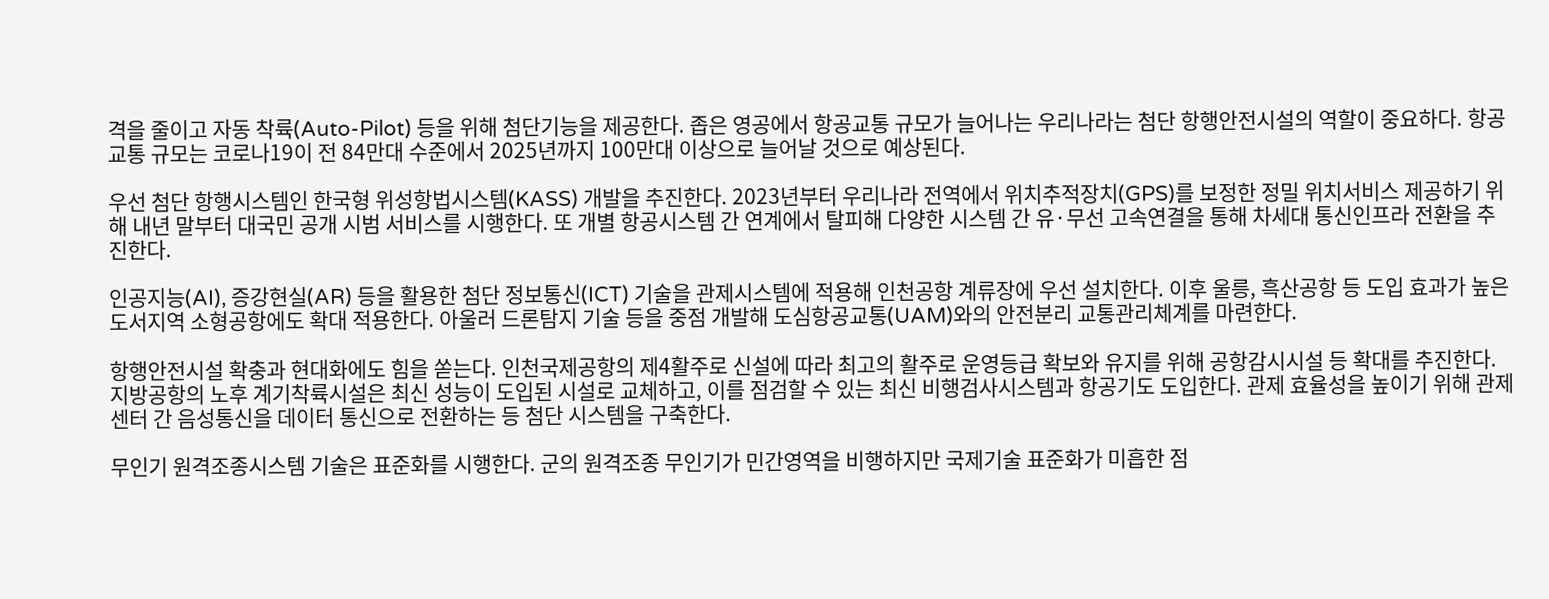격을 줄이고 자동 착륙(Auto-Pilot) 등을 위해 첨단기능을 제공한다. 좁은 영공에서 항공교통 규모가 늘어나는 우리나라는 첨단 항행안전시설의 역할이 중요하다. 항공교통 규모는 코로나19이 전 84만대 수준에서 2025년까지 100만대 이상으로 늘어날 것으로 예상된다.

우선 첨단 항행시스템인 한국형 위성항법시스템(KASS) 개발을 추진한다. 2023년부터 우리나라 전역에서 위치추적장치(GPS)를 보정한 정밀 위치서비스 제공하기 위해 내년 말부터 대국민 공개 시범 서비스를 시행한다. 또 개별 항공시스템 간 연계에서 탈피해 다양한 시스템 간 유·무선 고속연결을 통해 차세대 통신인프라 전환을 추진한다.

인공지능(AI), 증강현실(AR) 등을 활용한 첨단 정보통신(ICT) 기술을 관제시스템에 적용해 인천공항 계류장에 우선 설치한다. 이후 울릉, 흑산공항 등 도입 효과가 높은 도서지역 소형공항에도 확대 적용한다. 아울러 드론탐지 기술 등을 중점 개발해 도심항공교통(UAM)와의 안전분리 교통관리체계를 마련한다.

항행안전시설 확충과 현대화에도 힘을 쏟는다. 인천국제공항의 제4활주로 신설에 따라 최고의 활주로 운영등급 확보와 유지를 위해 공항감시시설 등 확대를 추진한다. 지방공항의 노후 계기착륙시설은 최신 성능이 도입된 시설로 교체하고, 이를 점검할 수 있는 최신 비행검사시스템과 항공기도 도입한다. 관제 효율성을 높이기 위해 관제센터 간 음성통신을 데이터 통신으로 전환하는 등 첨단 시스템을 구축한다.

무인기 원격조종시스템 기술은 표준화를 시행한다. 군의 원격조종 무인기가 민간영역을 비행하지만 국제기술 표준화가 미흡한 점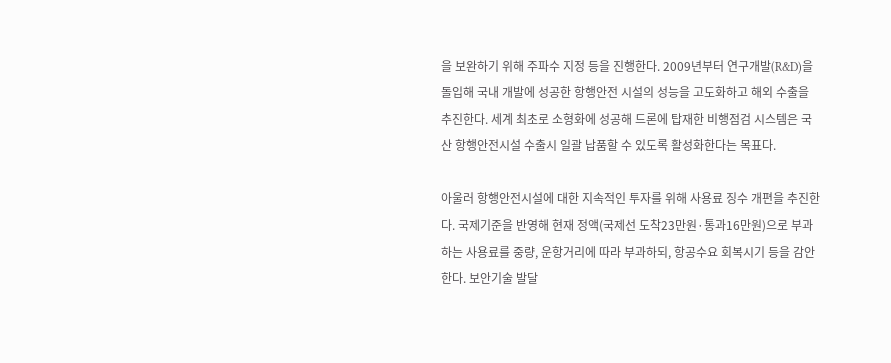을 보완하기 위해 주파수 지정 등을 진행한다. 2009년부터 연구개발(R&D)을 돌입해 국내 개발에 성공한 항행안전 시설의 성능을 고도화하고 해외 수출을 추진한다. 세계 최초로 소형화에 성공해 드론에 탑재한 비행점검 시스템은 국산 항행안전시설 수출시 일괄 납품할 수 있도록 활성화한다는 목표다.

아울러 항행안전시설에 대한 지속적인 투자를 위해 사용료 징수 개편을 추진한다. 국제기준을 반영해 현재 정액(국제선 도착23만원·통과16만원)으로 부과하는 사용료를 중량, 운항거리에 따라 부과하되, 항공수요 회복시기 등을 감안한다. 보안기술 발달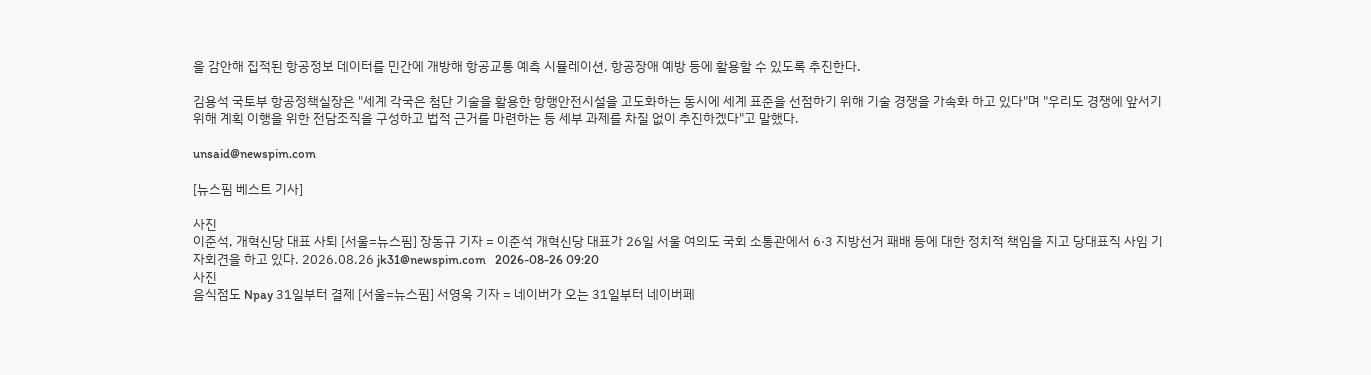을 감안해 집적된 항공정보 데이터를 민간에 개방해 항공교통 예측 시뮬레이션, 항공장애 예방 등에 활용할 수 있도록 추진한다.

김용석 국토부 항공정책실장은 "세계 각국은 첨단 기술을 활용한 항행안전시설을 고도화하는 동시에 세계 표준을 선점하기 위해 기술 경쟁을 가속화 하고 있다"며 "우리도 경쟁에 앞서기 위해 계획 이행을 위한 전담조직을 구성하고 법적 근거를 마련하는 등 세부 과제를 차질 없이 추진하겠다"고 말했다.

unsaid@newspim.com

[뉴스핌 베스트 기사]

사진
이준석, 개혁신당 대표 사퇴 [서울=뉴스핌] 장동규 기자 = 이준석 개혁신당 대표가 26일 서울 여의도 국회 소통관에서 6·3 지방선거 패배 등에 대한 정치적 책임을 지고 당대표직 사임 기자회견을 하고 있다. 2026.08.26 jk31@newspim.com   2026-08-26 09:20
사진
음식점도 Npay 31일부터 결제 [서울=뉴스핌] 서영욱 기자 = 네이버가 오는 31일부터 네이버페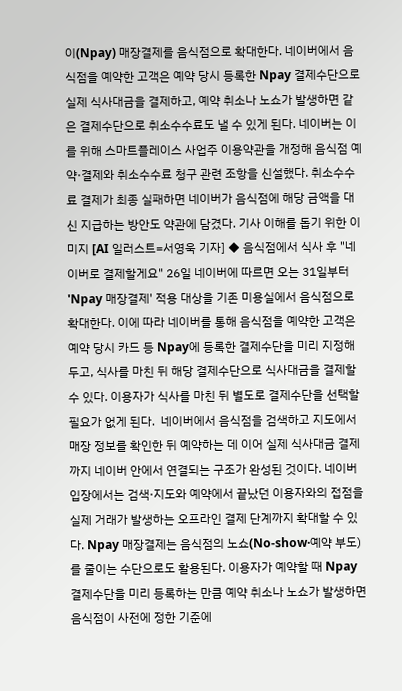이(Npay) 매장결제를 음식점으로 확대한다. 네이버에서 음식점을 예약한 고객은 예약 당시 등록한 Npay 결제수단으로 실제 식사대금을 결제하고, 예약 취소나 노쇼가 발생하면 같은 결제수단으로 취소수수료도 낼 수 있게 된다. 네이버는 이를 위해 스마트플레이스 사업주 이용약관을 개정해 음식점 예약·결제와 취소수수료 청구 관련 조항을 신설했다. 취소수수료 결제가 최종 실패하면 네이버가 음식점에 해당 금액을 대신 지급하는 방안도 약관에 담겼다. 기사 이해를 돕기 위한 이미지 [AI 일러스트=서영욱 기자] ◆ 음식점에서 식사 후 "네이버로 결제할게요" 26일 네이버에 따르면 오는 31일부터 'Npay 매장결제' 적용 대상을 기존 미용실에서 음식점으로 확대한다. 이에 따라 네이버를 통해 음식점을 예약한 고객은 예약 당시 카드 등 Npay에 등록한 결제수단을 미리 지정해 두고, 식사를 마친 뒤 해당 결제수단으로 식사대금을 결제할 수 있다. 이용자가 식사를 마친 뒤 별도로 결제수단을 선택할 필요가 없게 된다.  네이버에서 음식점을 검색하고 지도에서 매장 정보를 확인한 뒤 예약하는 데 이어 실제 식사대금 결제까지 네이버 안에서 연결되는 구조가 완성된 것이다. 네이버 입장에서는 검색·지도와 예약에서 끝났던 이용자와의 접점을 실제 거래가 발생하는 오프라인 결제 단계까지 확대할 수 있다. Npay 매장결제는 음식점의 노쇼(No-show·예약 부도)를 줄이는 수단으로도 활용된다. 이용자가 예약할 때 Npay 결제수단을 미리 등록하는 만큼 예약 취소나 노쇼가 발생하면 음식점이 사전에 정한 기준에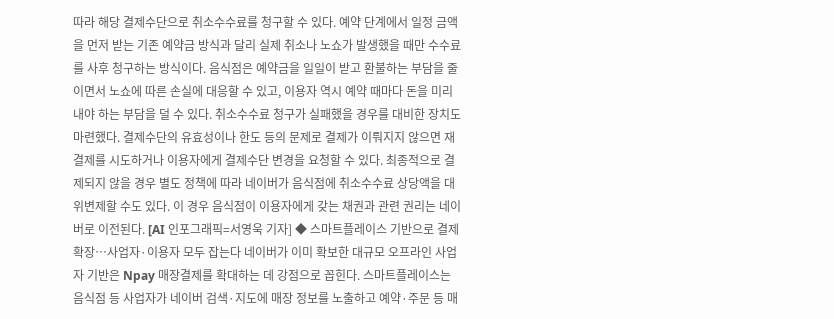따라 해당 결제수단으로 취소수수료를 청구할 수 있다. 예약 단계에서 일정 금액을 먼저 받는 기존 예약금 방식과 달리 실제 취소나 노쇼가 발생했을 때만 수수료를 사후 청구하는 방식이다. 음식점은 예약금을 일일이 받고 환불하는 부담을 줄이면서 노쇼에 따른 손실에 대응할 수 있고, 이용자 역시 예약 때마다 돈을 미리 내야 하는 부담을 덜 수 있다. 취소수수료 청구가 실패했을 경우를 대비한 장치도 마련했다. 결제수단의 유효성이나 한도 등의 문제로 결제가 이뤄지지 않으면 재결제를 시도하거나 이용자에게 결제수단 변경을 요청할 수 있다. 최종적으로 결제되지 않을 경우 별도 정책에 따라 네이버가 음식점에 취소수수료 상당액을 대위변제할 수도 있다. 이 경우 음식점이 이용자에게 갖는 채권과 관련 권리는 네이버로 이전된다. [AI 인포그래픽=서영욱 기자] ◆ 스마트플레이스 기반으로 결제 확장…사업자·이용자 모두 잡는다 네이버가 이미 확보한 대규모 오프라인 사업자 기반은 Npay 매장결제를 확대하는 데 강점으로 꼽힌다. 스마트플레이스는 음식점 등 사업자가 네이버 검색·지도에 매장 정보를 노출하고 예약·주문 등 매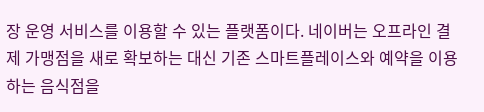장 운영 서비스를 이용할 수 있는 플랫폼이다. 네이버는 오프라인 결제 가맹점을 새로 확보하는 대신 기존 스마트플레이스와 예약을 이용하는 음식점을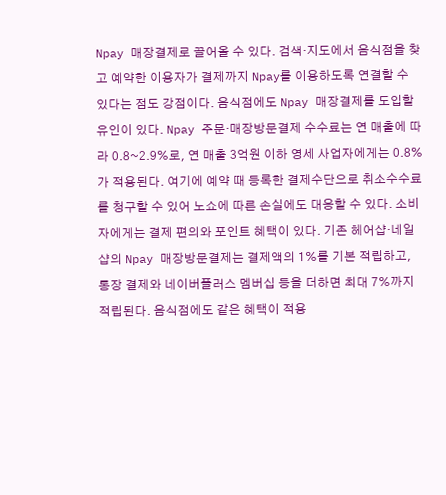Npay 매장결제로 끌어올 수 있다. 검색·지도에서 음식점을 찾고 예약한 이용자가 결제까지 Npay를 이용하도록 연결할 수 있다는 점도 강점이다. 음식점에도 Npay 매장결제를 도입할 유인이 있다. Npay 주문·매장방문결제 수수료는 연 매출에 따라 0.8~2.9%로, 연 매출 3억원 이하 영세 사업자에게는 0.8%가 적용된다. 여기에 예약 때 등록한 결제수단으로 취소수수료를 청구할 수 있어 노쇼에 따른 손실에도 대응할 수 있다. 소비자에게는 결제 편의와 포인트 혜택이 있다. 기존 헤어샵·네일샵의 Npay 매장방문결제는 결제액의 1%를 기본 적립하고, 통장 결제와 네이버플러스 멤버십 등을 더하면 최대 7%까지 적립된다. 음식점에도 같은 혜택이 적용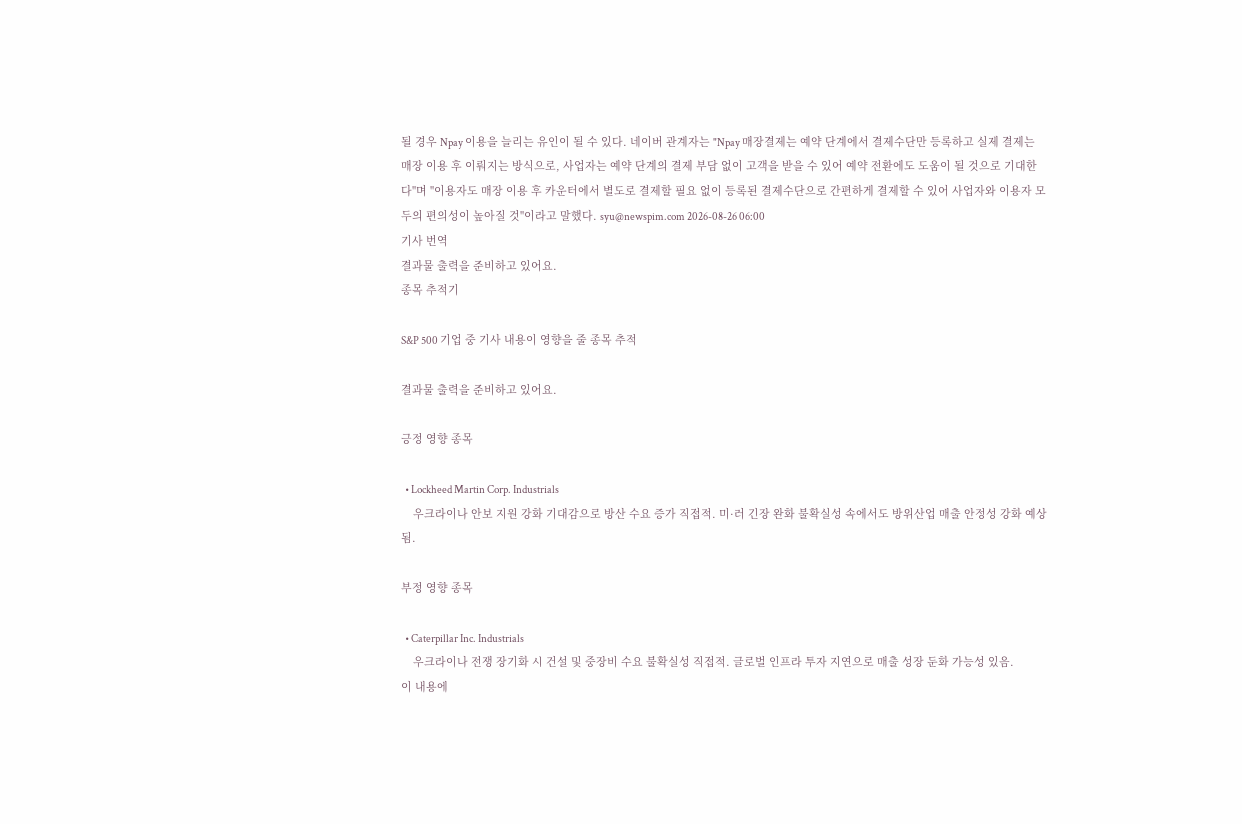될 경우 Npay 이용을 늘리는 유인이 될 수 있다. 네이버 관계자는 "Npay 매장결제는 예약 단계에서 결제수단만 등록하고 실제 결제는 매장 이용 후 이뤄지는 방식으로, 사업자는 예약 단계의 결제 부담 없이 고객을 받을 수 있어 예약 전환에도 도움이 될 것으로 기대한다"며 "이용자도 매장 이용 후 카운터에서 별도로 결제할 필요 없이 등록된 결제수단으로 간편하게 결제할 수 있어 사업자와 이용자 모두의 편의성이 높아질 것"이라고 말했다. syu@newspim.com 2026-08-26 06:00
기사 번역
결과물 출력을 준비하고 있어요.
종목 추적기

S&P 500 기업 중 기사 내용이 영향을 줄 종목 추적

결과물 출력을 준비하고 있어요.

긍정 영향 종목

  • Lockheed Martin Corp. Industrials
    우크라이나 안보 지원 강화 기대감으로 방산 수요 증가 직접적. 미·러 긴장 완화 불확실성 속에서도 방위산업 매출 안정성 강화 예상됨.

부정 영향 종목

  • Caterpillar Inc. Industrials
    우크라이나 전쟁 장기화 시 건설 및 중장비 수요 불확실성 직접적. 글로벌 인프라 투자 지연으로 매출 성장 둔화 가능성 있음.
이 내용에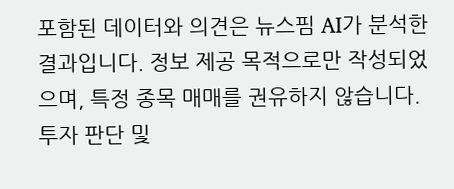포함된 데이터와 의견은 뉴스핌 AI가 분석한 결과입니다. 정보 제공 목적으로만 작성되었으며, 특정 종목 매매를 권유하지 않습니다. 투자 판단 및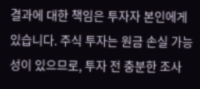결과에 대한 책임은 투자자 본인에게 있습니다. 주식 투자는 원금 손실 가능성이 있으므로, 투자 전 충분한 조사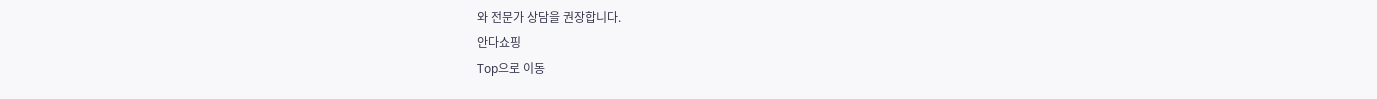와 전문가 상담을 권장합니다.
안다쇼핑
Top으로 이동